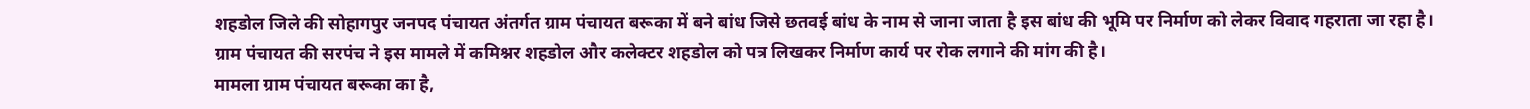शहडोल जिले की सोहागपुर जनपद पंचायत अंतर्गत ग्राम पंचायत बरूका में बने बांध जिसे छतवई बांध के नाम से जाना जाता है इस बांध की भूमि पर निर्माण को लेकर विवाद गहराता जा रहा है।
ग्राम पंचायत की सरपंच ने इस मामले में कमिश्नर शहडोल और कलेक्टर शहडोल को पत्र लिखकर निर्माण कार्य पर रोक लगाने की मांग की है।
मामला ग्राम पंचायत बरूका का है,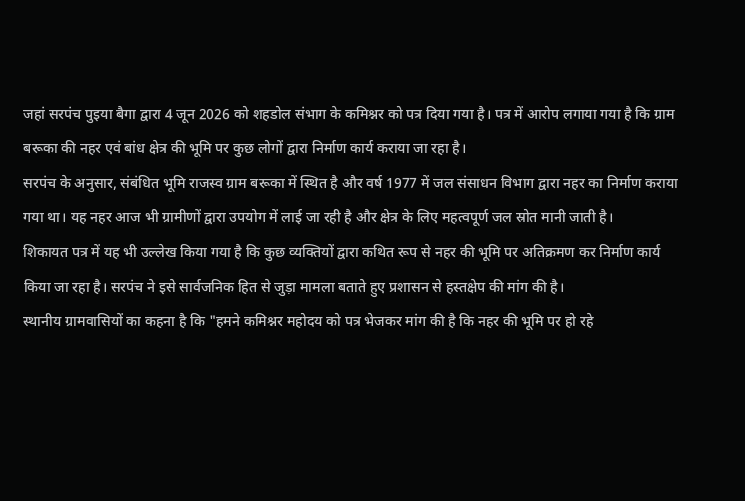जहां सरपंच पुइया बैगा द्वारा 4 जून 2026 को शहडोल संभाग के कमिश्नर को पत्र दिया गया है। पत्र में आरोप लगाया गया है कि ग्राम बरूका की नहर एवं बांध क्षेत्र की भूमि पर कुछ लोगों द्वारा निर्माण कार्य कराया जा रहा है।
सरपंच के अनुसार, संबंधित भूमि राजस्व ग्राम बरूका में स्थित है और वर्ष 1977 में जल संसाधन विभाग द्वारा नहर का निर्माण कराया गया था। यह नहर आज भी ग्रामीणों द्वारा उपयोग में लाई जा रही है और क्षेत्र के लिए महत्वपूर्ण जल स्रोत मानी जाती है।
शिकायत पत्र में यह भी उल्लेख किया गया है कि कुछ व्यक्तियों द्वारा कथित रूप से नहर की भूमि पर अतिक्रमण कर निर्माण कार्य किया जा रहा है। सरपंच ने इसे सार्वजनिक हित से जुड़ा मामला बताते हुए प्रशासन से हस्तक्षेप की मांग की है।
स्थानीय ग्रामवासियों का कहना है कि "हमने कमिश्नर महोदय को पत्र भेजकर मांग की है कि नहर की भूमि पर हो रहे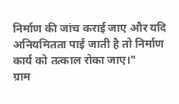निर्माण की जांच कराई जाए और यदि अनियमितता पाई जाती है तो निर्माण कार्य को तत्काल रोका जाए।"
ग्राम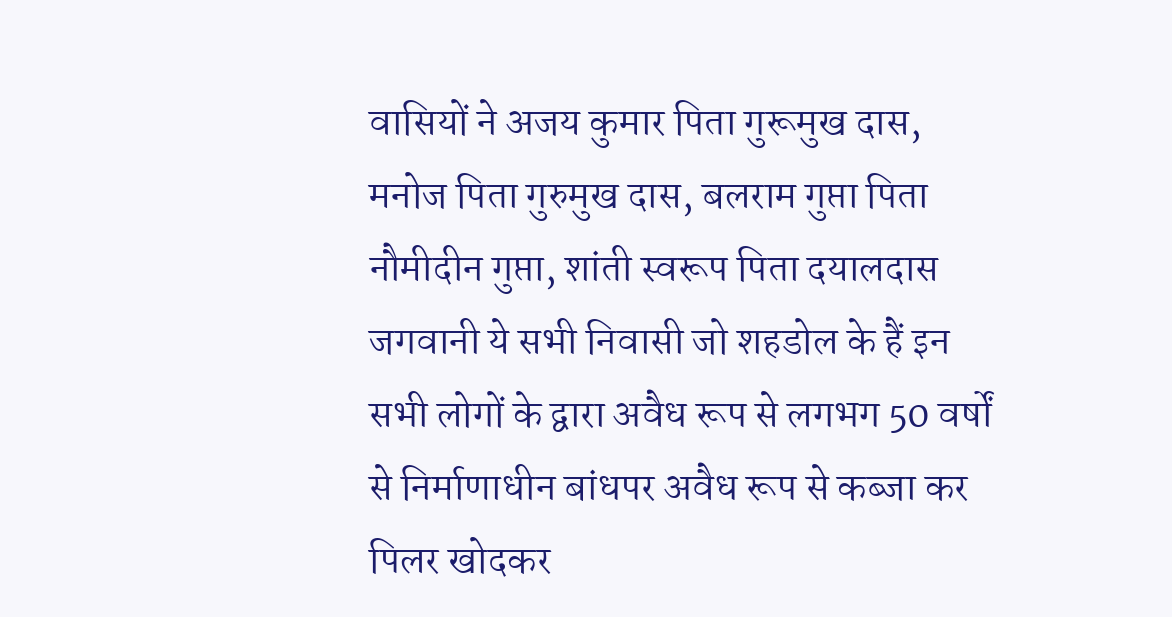वासियों ने अजय कुमार पिता गुरूमुख दास, मनोज पिता गुरुमुख दास, बलराम गुप्ता पिता नौमीदीन गुप्ता, शांती स्वरूप पिता दयालदास जगवानी ये सभी निवासी जो शहडोल के हैं इन सभी लोगों के द्वारा अवैध रूप से लगभग 50 वर्षों से निर्माणाधीन बांधपर अवैध रूप से कब्जा कर पिलर खोदकर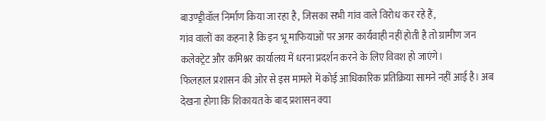बाउण्ड्रीवॉल निर्माण किया जा रहा है, जिसका सभी गांव वाले विरोध कर रहे हैं,
गांव वालों का कहना है कि इन भू माफियाओं पर अगर कार्यवाही नहीं होती है तो ग्रामीण जन कलेक्ट्रेट और कमिश्नर कार्यालय में धरना प्रदर्शन करने के लिए विवश हो जाएंगे।
फिलहाल प्रशासन की ओर से इस मामले में कोई आधिकारिक प्रतिक्रिया सामने नहीं आई है। अब देखना होगा कि शिकायत के बाद प्रशासन क्या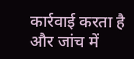कार्रवाई करता है और जांच में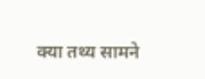क्या तथ्य सामने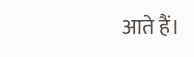आते हैं।